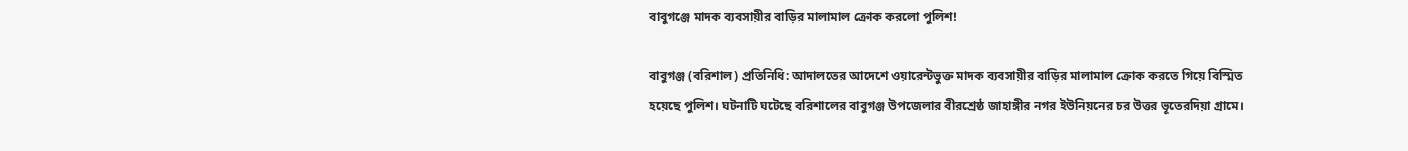বাবুগঞ্জে মাদক ব্যবসায়ীর বাড়ির মালামাল ক্রোক করলো পুলিশ!

বাবুগঞ্জ (বরিশাল) প্রতিনিধি: আদালতের আদেশে ওয়ারেন্টভুক্ত মাদক ব্যবসায়ীর বাড়ির মালামাল ক্রোক করতে গিয়ে বিস্মিত হয়েছে পুলিশ। ঘটনাটি ঘটেছে বরিশালের বাবুগঞ্জ উপজেলার বীরশ্রেষ্ঠ জাহাঙ্গীর নগর ইউনিয়নের চর উত্তর ভূতেরদিয়া গ্রামে।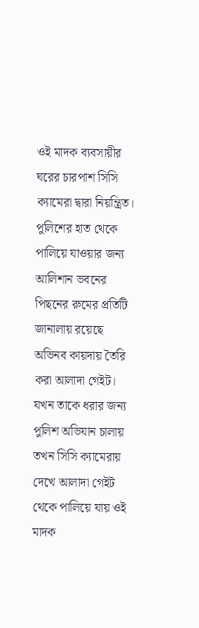ওই মাদক ব্যবসায়ীর ঘরের চারপাশ সিসি ক্যামেরা দ্বারা নিয়ন্ত্রিত। পুলিশের হাত থেকে পালিয়ে যাওয়ার জন্য আলিশান ভবনের পিছনের রুমের প্রতিটি জানালায় রয়েছে অভিনব কায়দায় তৈরি করা আলাদা গেইট। যখন তাকে ধরার জন্য পুলিশ অভিযান চালায় তখন সিসি ক্যামেরায় দেখে আলাদা গেইট থেকে পালিয়ে যায় ওই মাদক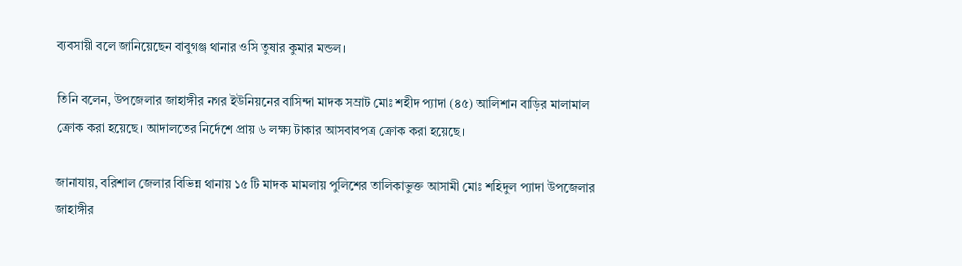ব্যবসায়ী বলে জানিয়েছেন বাবুগঞ্জ থানার ওসি তুষার কুমার মন্ডল।

তিনি বলেন, উপজেলার জাহাঙ্গীর নগর ইউনিয়নের বাসিন্দা মাদক সম্রাট মোঃ শহীদ প্যাদা (৪৫) আলিশান বাড়ির মালামাল ক্রোক করা হয়েছে। আদালতের নির্দেশে প্রায় ৬ লক্ষ্য টাকার আসবাবপত্র ক্রোক করা হয়েছে।

জানাযায়, বরিশাল জেলার বিভিন্ন থানায় ১৫ টি মাদক মামলায় পুলিশের তালিকাভুক্ত আসামী মোঃ শহিদুল প্যাদা উপজেলার জাহাঙ্গীর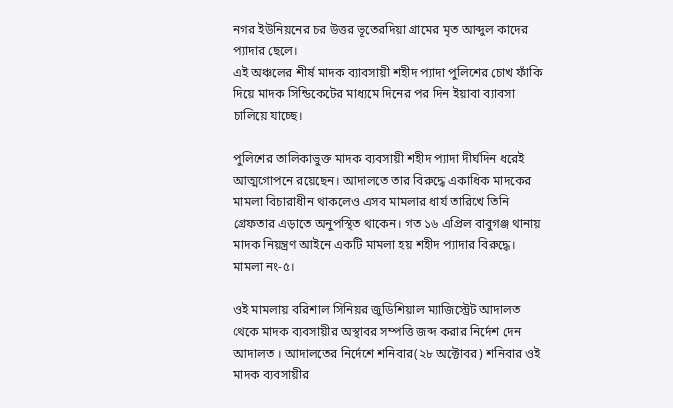নগর ইউনিয়নের চর উত্তর ভূতেরদিয়া গ্রামের মৃত আব্দুল কাদের প্যাদার ছেলে।
এই অঞ্চলের শীর্ষ মাদক ব্যাবসায়ী শহীদ প্যাদা পুলিশের চোখ ফাঁকি দিয়ে মাদক সিন্ডিকেটের মাধ্যমে দিনের পর দিন ইয়াবা ব্যাবসা চালিয়ে যাচ্ছে।

পুলিশের তালিকাভুক্ত মাদক ব্যবসায়ী শহীদ প্যাদা দীর্ঘদিন ধরেই আত্মগোপনে রয়েছেন। আদালতে তার বিরুদ্ধে একাধিক মাদকের মামলা বিচারাধীন থাকলেও এসব মামলার ধার্য তারিখে তিনি গ্রেফতার এড়াতে অনুপস্থিত থাকেন। গত ১৬ এপ্রিল বাবুগঞ্জ থানায় মাদক নিয়ন্ত্রণ আইনে একটি মামলা হয় শহীদ প্যাদার বিরুদ্ধে। মামলা নং-৫।

ওই মামলায় বরিশাল সিনিয়র জুডিশিয়াল ম্যাজিস্ট্রেট আদালত থেকে মাদক ব্যবসায়ীর অস্থাবর সম্পত্তি জব্দ করার নির্দেশ দেন আদালত । আদালতের নির্দেশে শনিবার(২৮ অক্টোবর) শনিবার ওই মাদক ব্যবসায়ীর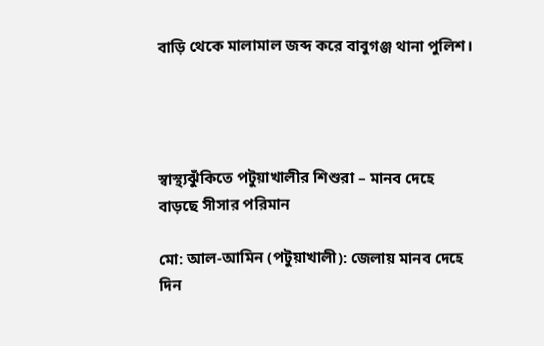বাড়ি থেকে মালামাল জব্দ করে বাবুগঞ্জ থানা পুলিশ।




স্বাস্থ্যঝুঁকিতে পটুয়াখালীর শিশুরা – মানব দেহে বাড়ছে সীসার পরিমান

মো: আল-আমিন (পটুয়াখালী): জেলায় মানব দেহে দিন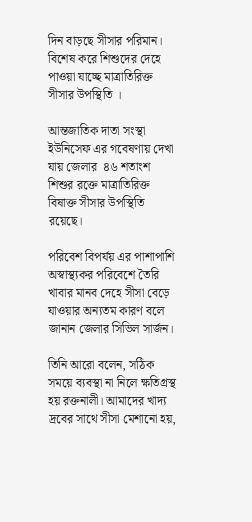দিন বাড়ছে সীসার পরিমান। বিশেষ করে শিশুদের দেহে পাওয়া যাচ্ছে মাত্রাতিরিক্ত সীসার উপস্থিতি ।

আন্তজাতিক দাতা সংস্থা ইউনিসেফ এর গবেষণায় দেখা যায় জেলার  ৪৬ শতাংশ শিশুর রক্তে মাত্রাতিরিক্ত বিষাক্ত সীসার উপস্থিতি রয়েছে।

পরিবেশ বিপর্যয় এর পাশাপাশি অস্বাস্থ্যকর পরিবেশে তৈরি খাবার মানব দেহে সীসা বেড়ে যাওয়ার অন্যতম কারণ বলে জানান জেলার সিভিল সার্জন।

তিনি আরো বলেন, সঠিক সময়ে ব্যবস্থা না নিলে ক্ষতিগ্রস্থ হয় রক্তনালী। আমাদের খাদ্য দ্রবের সাথে সীসা মেশানো হয়,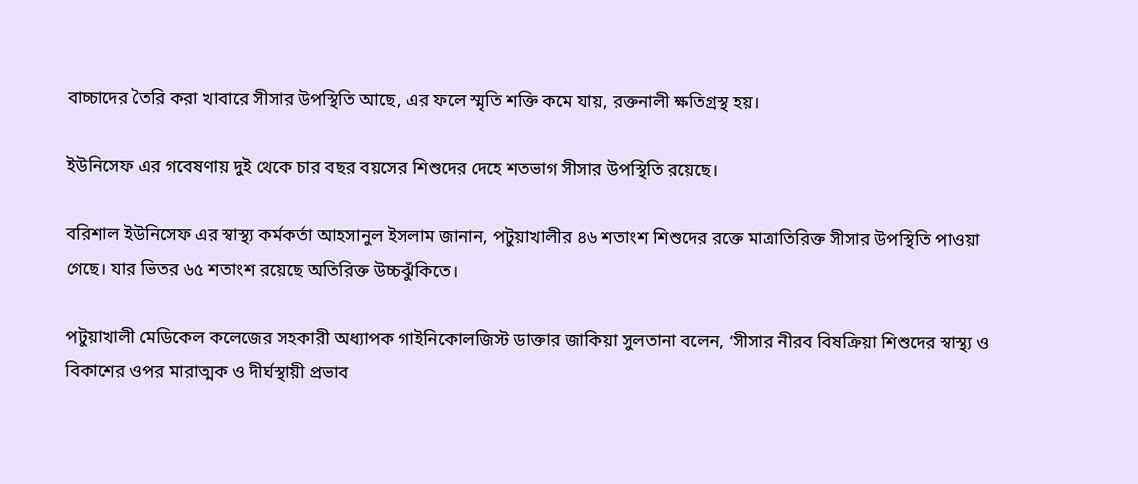বাচ্চাদের তৈরি করা খাবারে সীসার উপস্থিতি আছে, এর ফলে স্মৃতি শক্তি কমে যায়, রক্তনালী ক্ষতিগ্রস্থ হয়।

ইউনিসেফ এর গবেষণায় দুই থেকে চার বছর বয়সের শিশুদের দেহে শতভাগ সীসার উপস্থিতি রয়েছে।

বরিশাল ইউনিসেফ এর স্বাস্থ্য কর্মকর্তা আহসানুল ইসলাম জানান, পটুয়াখালীর ৪৬ শতাংশ শিশুদের রক্তে মাত্রাতিরিক্ত সীসার উপস্থিতি পাওয়া গেছে। যার ভিতর ৬৫ শতাংশ রয়েছে অতিরিক্ত উচ্চঝুঁকিতে।

পটুয়াখালী মেডিকেল কলেজের সহকারী অধ্যাপক গাইনিকোলজিস্ট ডাক্তার জাকিয়া সুলতানা বলেন, ‘সীসার নীরব বিষক্রিয়া শিশুদের স্বাস্থ্য ও বিকাশের ওপর মারাত্মক ও দীর্ঘস্থায়ী প্রভাব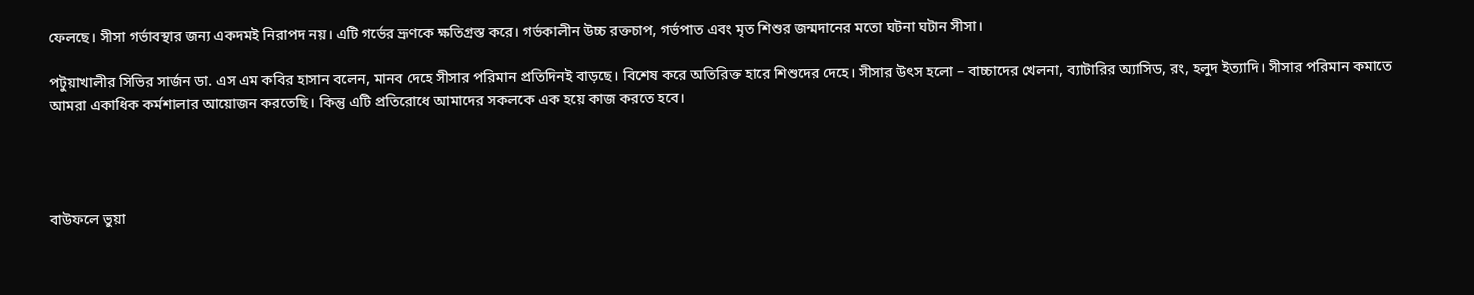ফেলছে। সীসা গর্ভাবস্থার জন্য একদমই নিরাপদ নয়। এটি গর্ভের ভ্রূণকে ক্ষতিগ্রস্ত করে। গর্ভকালীন উচ্চ রক্তচাপ, গর্ভপাত এবং মৃত শিশুর জন্মদানের মতো ঘটনা ঘটান সীসা।

পটুয়াখালীর সিভির সার্জন ডা. এস এম কবির হাসান বলেন, মানব দেহে সীসার পরিমান প্রতিদিনই বাড়ছে। বিশেষ করে অতিরিক্ত হারে শিশুদের দেহে। সীসার উৎস হলো – বাচ্চাদের খেলনা, ব্যাটারির অ্যাসিড, রং, হলুদ ইত্যাদি। সীসার পরিমান কমাতে আমরা একাধিক কর্মশালার আয়োজন করতেছি। কিন্তু এটি প্রতিরোধে আমাদের সকলকে এক হয়ে কাজ করতে হবে।




বাউফলে ভুয়া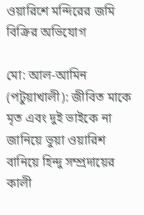ওয়ারিশে মন্দিরের জমি বিক্রির অভিযোগ

মো: আল-আমিন (পটুয়াখালী): জীবিত মাকে মৃত এবং দুই ভাইকে না জানিয়ে ভুয়া ওয়ারিশ বানিয়ে হিন্দু সম্প্রদায়ের কালী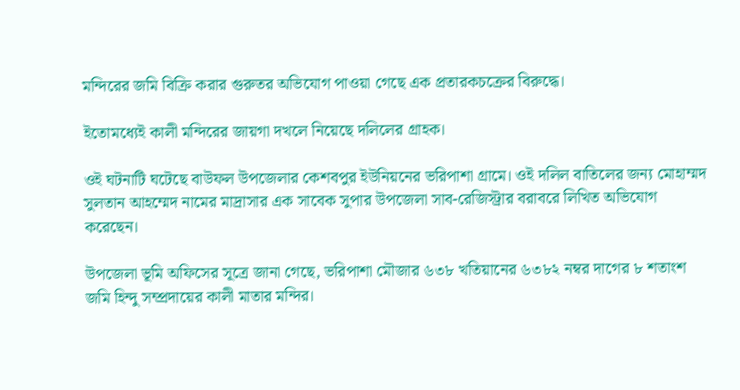মন্দিরের জমি বিক্রি করার গুরুতর অভিযোগ পাওয়া গেছে এক প্রতারকচক্রের বিরুদ্ধে।

ইতোমধ্যেই কালী মন্দিরের জায়গা দখলে নিয়েছে দলিলের গ্রাহক।

ওই ঘটনাটি ঘটেছে বাউফল উপজেলার কেশবপুর ইউনিয়নের ভরিপাশা গ্রামে। ওই দলিল বাতিলের জন্য মোহাম্মদ সুলতান আহম্মেদ নামের মাদ্রাসার এক সাবেক সুপার উপজেলা সাব-রেজিস্ট্রার বরাবরে লিখিত অভিযোগ করেছেন।

উপজেলা ভূমি অফিসের সূত্রে জানা গেছে, ভরিপাশা মৌজার ৬৩৮ খতিয়ানের ৬৩৮২ নম্বর দাগের ৮ শতাংশ জমি হিন্দু সম্প্রদায়ের কালী মাতার মন্দির।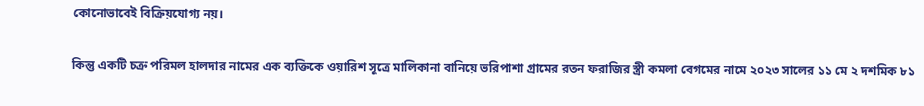কোনোভাবেই বিক্রিয়যোগ্য নয়।

কিন্তু একটি চক্র পরিমল হালদার নামের এক ব্যক্তিকে ওয়ারিশ সূত্রে মালিকানা বানিয়ে ভরিপাশা গ্রামের রতন ফরাজির স্ত্রী কমলা বেগমের নামে ২০২৩ সালের ১১ মে ২ দশমিক ৮১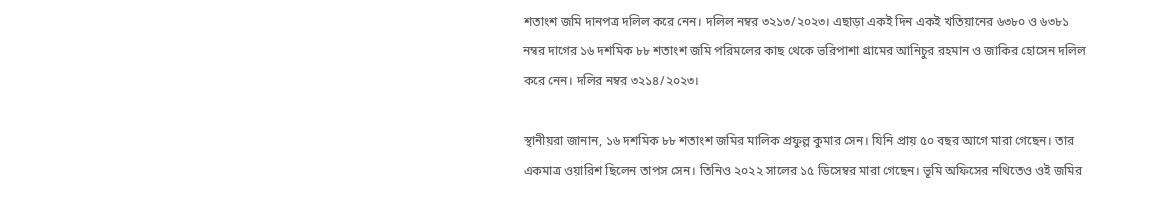শতাংশ জমি দানপত্র দলিল করে নেন। দলিল নম্বর ৩২১৩/২০২৩। এছাড়া একই দিন একই খতিয়ানের ৬৩৮০ ও ৬৩৮১ নম্বর দাগের ১৬ দশমিক ৮৮ শতাংশ জমি পরিমলের কাছ থেকে ভরিপাশা গ্রামের আনিচুর রহমান ও জাকির হোসেন দলিল করে নেন। দলির নম্বর ৩২১৪/২০২৩।

স্থানীয়রা জানান, ১৬ দশমিক ৮৮ শতাংশ জমির মালিক প্রফুল্ল কুমার সেন। যিনি প্রায় ৫০ বছর আগে মারা গেছেন। তার একমাত্র ওয়ারিশ ছিলেন তাপস সেন। তিনিও ২০২২ সালের ১৫ ডিসেম্বর মারা গেছেন। ভূমি অফিসের নথিতেও ওই জমির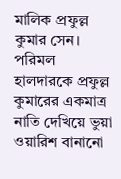মালিক প্রফুল্ল কুমার সেন। পরিমল হালদারকে প্রফুল্ল কুমারের একমাত্র নাতি দেখিয়ে ভুয়া ওয়ারিশ বানানো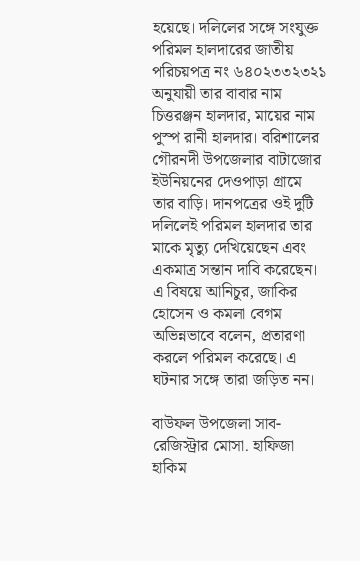হয়েছে। দলিলের সঙ্গে সংযুক্ত পরিমল হালদারের জাতীয় পরিচয়পত্র নং ৬৪০২৩৩২৩২১ অনুযায়ী তার বাবার নাম চিত্তরঞ্জন হালদার, মায়ের নাম পুস্প রানী হালদার। বরিশালের গৌরনদী উপজেলার বাটাজোর ইউনিয়নের দেওপাড়া গ্রামে তার বাড়ি। দানপত্রের ওই দুটি দলিলেই পরিমল হালদার তার মাকে মৃত্যু দেখিয়েছেন এবং একমাত্র সন্তান দাবি করেছেন। এ বিষয়ে আনিচুর, জাকির হোসেন ও কমলা বেগম অভিন্নভাবে বলেন, প্রতারণা করলে পরিমল করেছে। এ ঘটনার সঙ্গে তারা জড়িত নন।

বাউফল উপজেলা সাব-রেজিস্ট্রার মোসা. হাফিজা হাকিম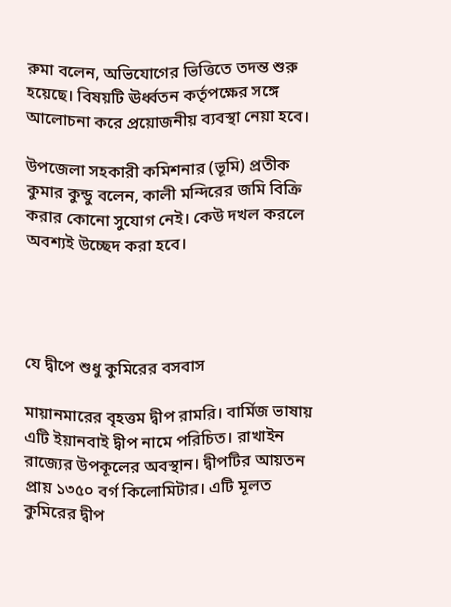রুমা বলেন, অভিযোগের ভিত্তিতে তদন্ত শুরু হয়েছে। বিষয়টি ঊর্ধ্বতন কর্তৃপক্ষের সঙ্গে আলোচনা করে প্রয়োজনীয় ব্যবস্থা নেয়া হবে।

উপজেলা সহকারী কমিশনার (ভূমি) প্রতীক কুমার কুন্ডু বলেন, কালী মন্দিরের জমি বিক্রি করার কোনো সুযোগ নেই। কেউ দখল করলে অবশ্যই উচ্ছেদ করা হবে।




যে দ্বীপে শুধু কুমিরের বসবাস

মায়ানমারের বৃহত্তম দ্বীপ রামরি। বার্মিজ ভাষায় এটি ইয়ানবাই দ্বীপ নামে পরিচিত। রাখাইন রাজ্যের উপকূলের অবস্থান। দ্বীপটির আয়তন প্রায় ১৩৫০ বর্গ কিলোমিটার। এটি মূলত কুমিরের দ্বীপ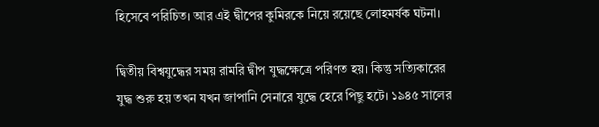হিসেবে পরিচিত। আর এই দ্বীপের কুমিরকে নিয়ে রয়েছে লোহমর্ষক ঘটনা।

দ্বিতীয় বিশ্বযুদ্ধের সময় রামরি দ্বীপ যুদ্ধক্ষেত্রে পরিণত হয়। কিন্তু সত্যিকারের যুদ্ধ শুরু হয় তখন যখন জাপানি সেনারে যুদ্ধে হেরে পিছু হটে। ১৯৪৫ সালের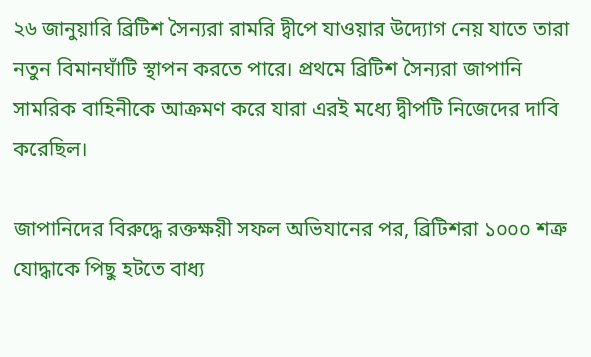২৬ জানুয়ারি ব্রিটিশ সৈন্যরা রামরি দ্বীপে যাওয়ার উদ্যোগ নেয় যাতে তারা নতুন বিমানঘাঁটি স্থাপন করতে পারে। প্রথমে ব্রিটিশ সৈন্যরা জাপানি সামরিক বাহিনীকে আক্রমণ করে যারা এরই মধ্যে দ্বীপটি নিজেদের দাবি করেছিল।

জাপানিদের বিরুদ্ধে রক্তক্ষয়ী সফল অভিযানের পর, ব্রিটিশরা ১০০০ শত্রু যোদ্ধাকে পিছু হটতে বাধ্য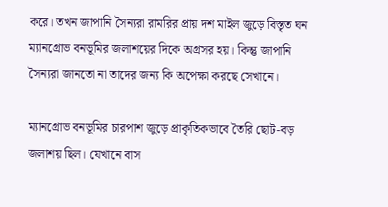করে। তখন জাপানি সৈন্যরা রামরির প্রায় দশ মাইল জুড়ে বিস্তৃত ঘন ম্যানগ্রোভ বনভূমির জলাশয়ের দিকে অগ্রসর হয়। কিন্তু জাপানি সৈন্যরা জানতো না তাদের জন্য কি অপেক্ষা করছে সেখানে।

ম্যানগ্রোভ বনভূমির চারপাশ জুড়ে প্রাকৃতিকভাবে তৈরি ছোট-বড় জলাশয় ছিল। যেখানে বাস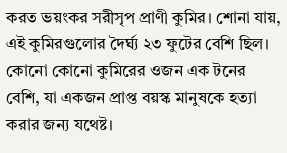করত ভয়ংকর সরীসৃপ প্রাণী কুমির। শোনা যায়, এই কুমিরগুলোর দৈর্ঘ্য ২৩ ফুটের বেশি ছিল। কোনো কোনো কুমিরের ওজন এক টনের বেশি, যা একজন প্রাপ্ত বয়স্ক মানুষকে হত্যা করার জন্য যথেষ্ট।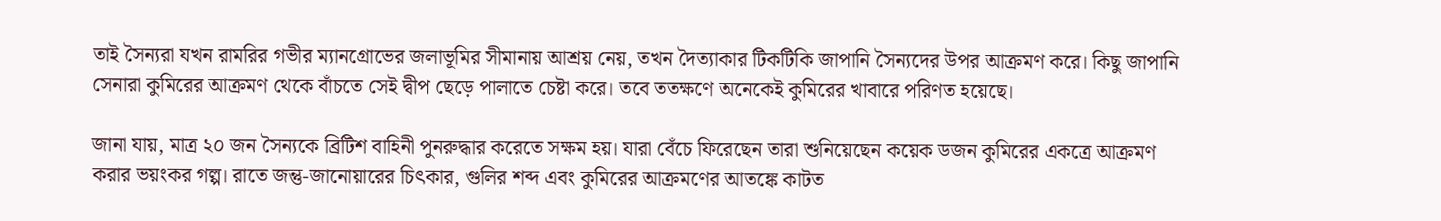তাই সৈন্যরা যখন রামরির গভীর ম্যানগ্রোভের জলাভূমির সীমানায় আশ্রয় নেয়, তখন দৈত্যাকার টিকটিকি জাপানি সৈন্যদের উপর আক্রমণ করে। কিছু জাপানি সেনারা কুমিরের আক্রমণ থেকে বাঁচতে সেই দ্বীপ ছেড়ে পালাতে চেষ্টা করে। তবে ততক্ষণে অনেকেই কুমিরের খাবারে পরিণত হয়েছে।

জানা যায়, মাত্র ২০ জন সৈন্যকে ব্রিটিশ বাহিনী পুনরুদ্ধার করেতে সক্ষম হয়। যারা বেঁচে ফিরেছেন তারা শুনিয়েছেন কয়েক ডজন কুমিরের একত্রে আক্রমণ করার ভয়ংকর গল্প। রাতে জন্তু-জানোয়ারের চিৎকার, গুলির শব্দ এবং কুমিরের আক্রমণের আতঙ্কে কাটত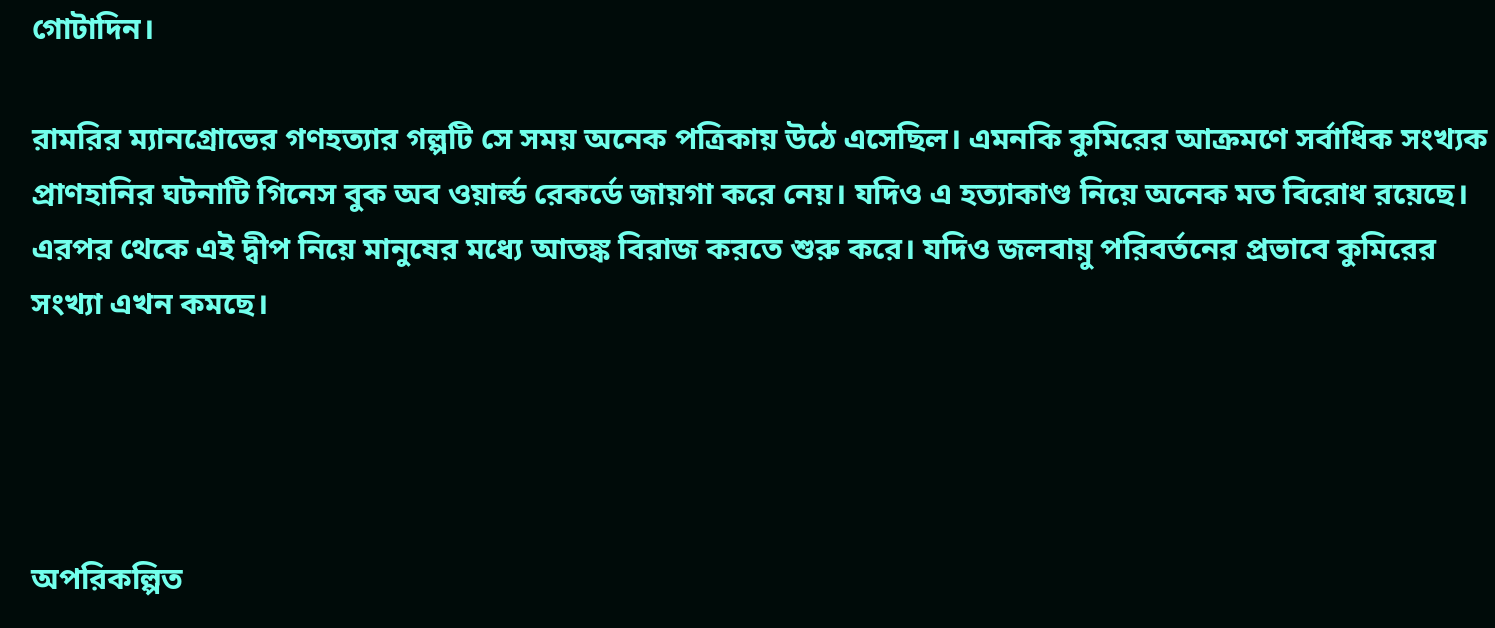গোটাদিন।

রামরির ম্যানগ্রোভের গণহত্যার গল্পটি সে সময় অনেক পত্রিকায় উঠে এসেছিল। এমনকি কুমিরের আক্রমণে সর্বাধিক সংখ্যক প্রাণহানির ঘটনাটি গিনেস বুক অব ওয়ার্ল্ড রেকর্ডে জায়গা করে নেয়। যদিও এ হত্যাকাণ্ড নিয়ে অনেক মত বিরোধ রয়েছে। এরপর থেকে এই দ্বীপ নিয়ে মানুষের মধ্যে আতঙ্ক বিরাজ করতে শুরু করে। যদিও জলবায়ু পরিবর্তনের প্রভাবে কুমিরের সংখ্যা এখন কমছে।




অপরিকল্পিত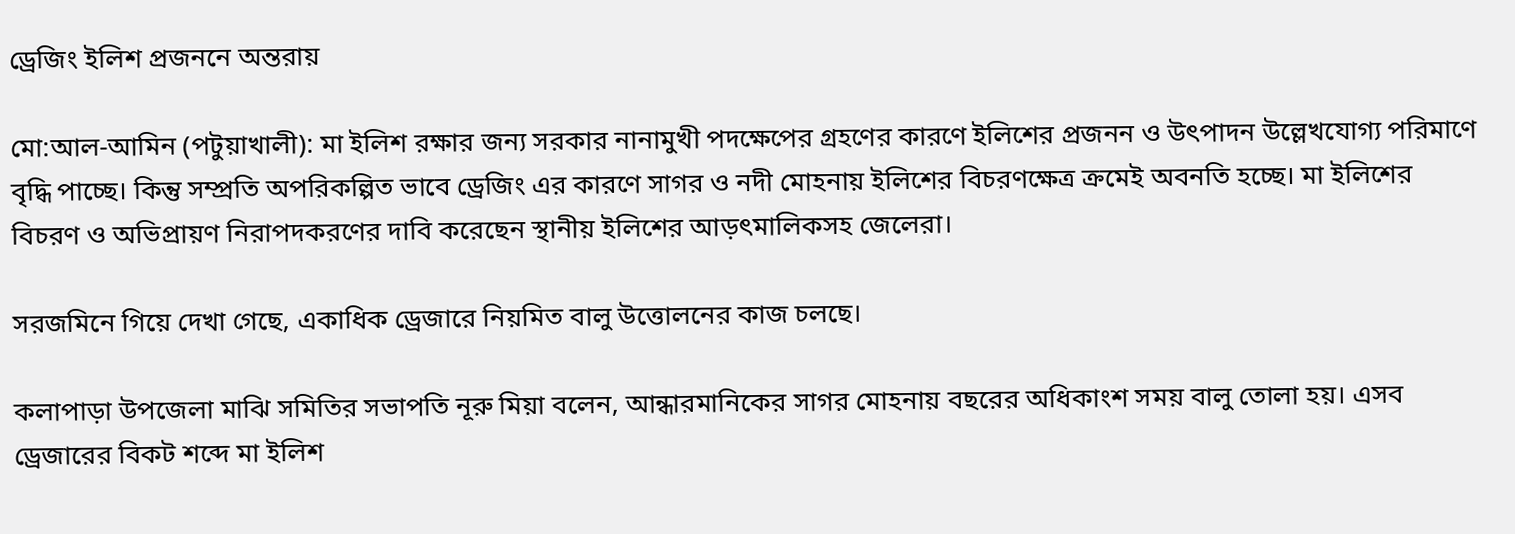ড্রেজিং ইলিশ প্রজননে অন্তরায়

মো:আল-আমিন (পটুয়াখালী): মা ইলিশ রক্ষার জন্য সরকার নানামুখী পদক্ষেপের গ্রহণের কারণে ইলিশের প্রজনন ও উৎপাদন উল্লেখযোগ্য পরিমাণে বৃদ্ধি পাচ্ছে। কিন্তু সম্প্রতি অপরিকল্পিত ভাবে ড্রেজিং এর কারণে সাগর ও নদী মোহনায় ইলিশের বিচরণক্ষেত্র ক্রমেই অবনতি হচ্ছে। মা ইলিশের বিচরণ ও অভিপ্রায়ণ নিরাপদকরণের দাবি করেছেন স্থানীয় ইলিশের আড়ৎমালিকসহ জেলেরা।

সরজমিনে গিয়ে দেখা গেছে, একাধিক ড্রেজারে নিয়মিত বালু উত্তোলনের কাজ চলছে।

কলাপাড়া উপজেলা মাঝি সমিতির সভাপতি নূরু মিয়া বলেন, আন্ধারমানিকের সাগর মোহনায় বছরের অধিকাংশ সময় বালু তোলা হয়। এসব ড্রেজারের বিকট শব্দে মা ইলিশ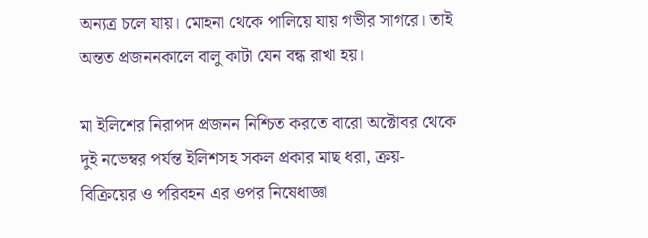অন্যত্র চলে যায়। মোহনা থেকে পালিয়ে যায় গভীর সাগরে। তাই অন্তত প্রজননকালে বালু কাটা যেন বন্ধ রাখা হয়।

মা ইলিশের নিরাপদ প্রজনন নিশ্চিত করতে বারো অক্টোবর থেকে দুই নভেম্বর পর্যন্ত ইলিশসহ সকল প্রকার মাছ ধরা, ক্রয়- বিক্রিয়ের ও পরিবহন এর ওপর নিষেধাজ্ঞা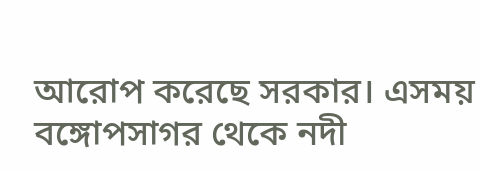আরোপ করেছে সরকার। এসময় বঙ্গোপসাগর থেকে নদী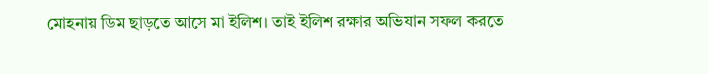মোহনায় ডিম ছাড়তে আসে মা ইলিশ। তাই ইলিশ রক্ষার অভিযান সফল করতে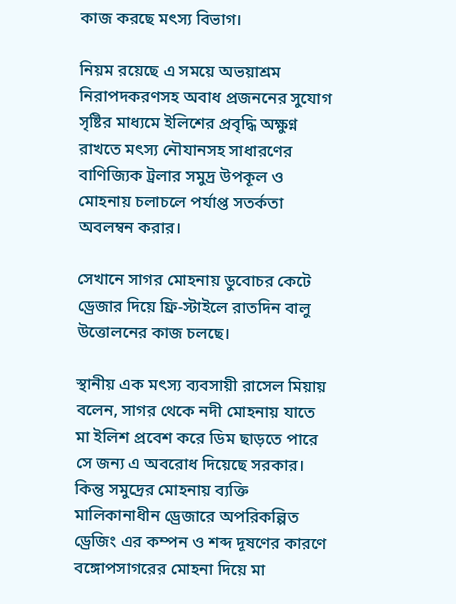কাজ করছে মৎস্য বিভাগ।

নিয়ম রয়েছে এ সময়ে অভয়াশ্রম নিরাপদকরণসহ অবাধ প্রজননের সুযোগ সৃষ্টির মাধ্যমে ইলিশের প্রবৃদ্ধি অক্ষুণ্ন রাখতে মৎস্য নৌযানসহ সাধারণের বাণিজ্যিক ট্রলার সমুদ্র উপকূল ও মোহনায় চলাচলে পর্যাপ্ত সতর্কতা অবলম্বন করার।

সেখানে সাগর মোহনায় ডুবোচর কেটে ড্রেজার দিয়ে ফ্রি-স্টাইলে রাতদিন বালু উত্তোলনের কাজ চলছে।

স্থানীয় এক মৎস্য ব্যবসায়ী রাসেল মিয়ায় বলেন, সাগর থেকে নদী মোহনায় যাতে মা ইলিশ প্রবেশ করে ডিম ছাড়তে পারে সে জন্য এ অবরোধ দিয়েছে সরকার। কিন্তু সমুদ্রের মোহনায় ব্যক্তি মালিকানাধীন ড্রেজারে অপরিকল্পিত ড্রেজিং এর কম্পন ও শব্দ দূষণের কারণে বঙ্গোপসাগরের মোহনা দিয়ে মা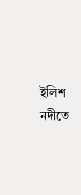ইলিশ নদীতে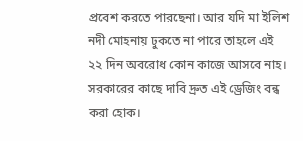প্রবেশ করতে পারছেনা। আর যদি মা ইলিশ নদী মোহনায় ঢুকতে না পারে তাহলে এই ২২ দিন অবরোধ কোন কাজে আসবে নাহ। সরকারের কাছে দাবি দ্রুত এই ড্রেজিং বন্ধ করা হোক।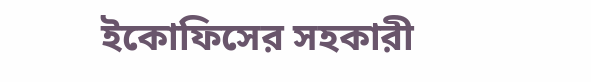ইকোফিসের সহকারী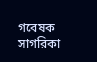গবেষক সাগরিকা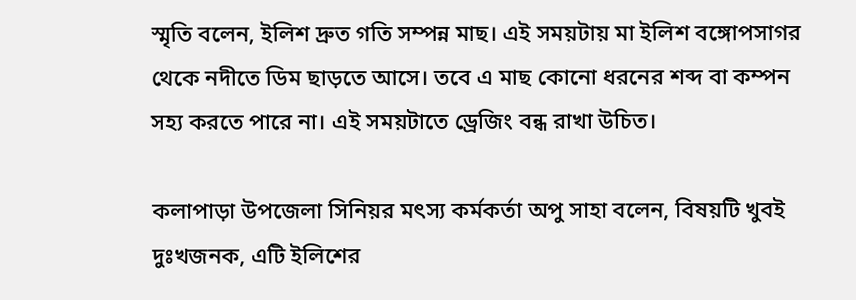স্মৃতি বলেন, ইলিশ দ্রুত গতি সম্পন্ন মাছ। এই সময়টায় মা ইলিশ বঙ্গোপসাগর থেকে নদীতে ডিম ছাড়তে আসে। তবে এ মাছ কোনো ধরনের শব্দ বা কম্পন সহ্য করতে পারে না। এই সময়টাতে ড্রেজিং বন্ধ রাখা উচিত।

কলাপাড়া উপজেলা সিনিয়র মৎস্য কর্মকর্তা অপু সাহা বলেন, বিষয়টি খুবই দুঃখজনক, এটি ইলিশের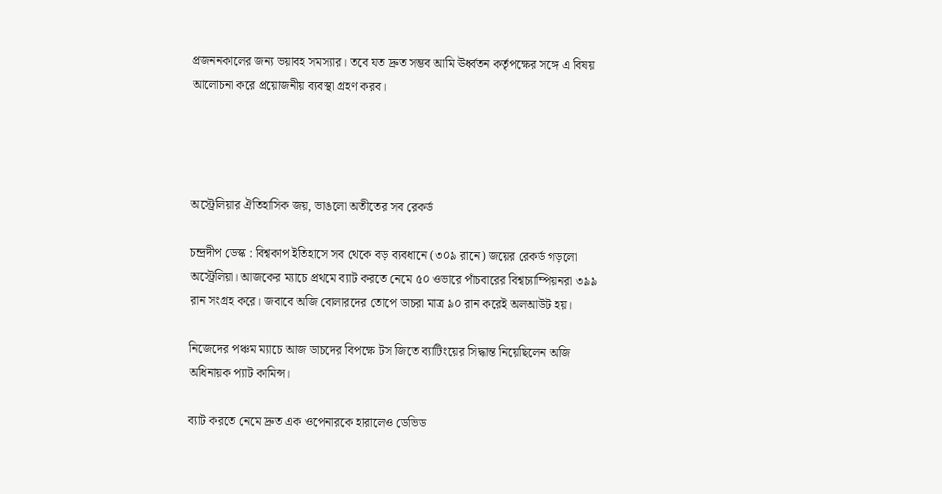প্রজননকালের জন্য ভয়াবহ সমস্যার। তবে যত দ্রুত সম্ভব আমি ঊর্ধ্বতন কর্তৃপক্ষের সঙ্গে এ বিষয় আলোচনা করে প্রয়োজনীয় ব্যবস্থা গ্রহণ করব।




অস্ট্রেলিয়ার ঐতিহাসিক জয়, ভাঙলো অতীতের সব রেকর্ড

চন্দ্রদীপ ডেস্ক : বিশ্বকাপ ইতিহাসে সব থেকে বড় ব্যবধানে (৩০৯ রানে) জয়ের রেকর্ড গড়লো অস্ট্রেলিয়া। আজকের ম্যাচে প্রথমে ব্যাট করতে নেমে ৫০ ওভারে পাঁচবারের বিশ্বচ্যাম্পিয়নরা ৩৯৯ রান সংগ্রহ করে। জবাবে অজি বোলারদের তোপে ডাচরা মাত্র ৯০ রান করেই অলআউট হয়।

নিজেদের পঞ্চম ম্যাচে আজ ডাচদের বিপক্ষে টস জিতে ব্যাটিংয়ের সিদ্ধান্ত নিয়েছিলেন অজি অধিনায়ক প্যাট কামিন্স।

ব্যাট করতে নেমে দ্রুত এক ওপেনারকে হারালেও ডেভিড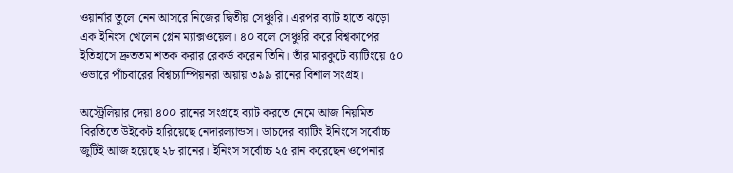ওয়ার্নার তুলে নেন আসরে নিজের দ্বিতীয় সেঞ্চুরি। এরপর ব্যাট হাতে ঝড়ো এক ইনিংস খেলেন গ্লেন ম্যাক্সওয়েল। ৪০ বলে সেঞ্চুরি করে বিশ্বকাপের ইতিহাসে দ্রুততম শতক করার রেকর্ড করেন তিনি। তাঁর মারকুটে ব্যাটিংয়ে ৫০ ওভারে পাঁচবারের বিশ্বচ্যাম্পিয়নরা অয়ায় ৩৯৯ রানের বিশাল সংগ্রহ।

অস্ট্রেলিয়ার দেয়া ৪০০ রানের সংগ্রহে ব্যাট করতে নেমে আজ নিয়মিত বিরতিতে উইকেট হারিয়েছে নেদারল্যান্ডস। ডাচদের ব্যাটিং ইনিংসে সর্বোচ্চ জুটিই আজ হয়েছে ২৮ রানের। ইনিংস সর্বোচ্চ ২৫ রান করেছেন ওপেনার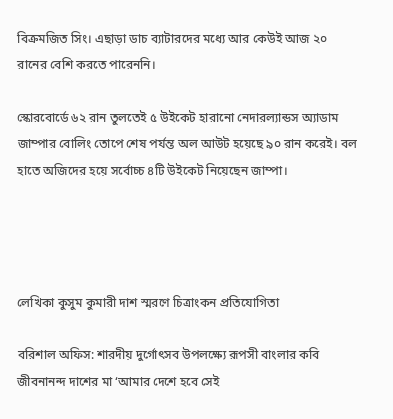বিক্রমজিত সিং। এছাড়া ডাচ ব্যাটারদের মধ্যে আর কেউই আজ ২০ রানের বেশি করতে পারেননি।

স্কোরবোর্ডে ৬২ রান তুলতেই ৫ উইকেট হারানো নেদারল্যান্ডস অ্যাডাম জাম্পার বোলিং তোপে শেষ পর্যন্ত অল আউট হয়েছে ৯০ রান করেই। বল হাতে অজিদের হয়ে সর্বোচ্চ ৪টি উইকেট নিয়েছেন জাম্পা।




লেখিকা কুসুম কুমারী দাশ স্মরণে চিত্রাংকন প্রতিযোগিতা

বরিশাল অফিস: শারদীয় দুর্গোৎসব উপলক্ষ্যে রূপসী বাংলার কবি জীবনানন্দ দাশের মা ‘আমার দেশে হবে সেই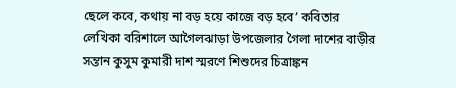ছেলে কবে, কথায় না বড় হয়ে কাজে বড় হবে’ কবিতার লেখিকা বরিশালে আগৈলঝাড়া উপজেলার গৈলা দাশের বাড়ীর সন্তান কুসুম কুমারী দাশ স্মরণে শিশুদের চিত্রাঙ্কন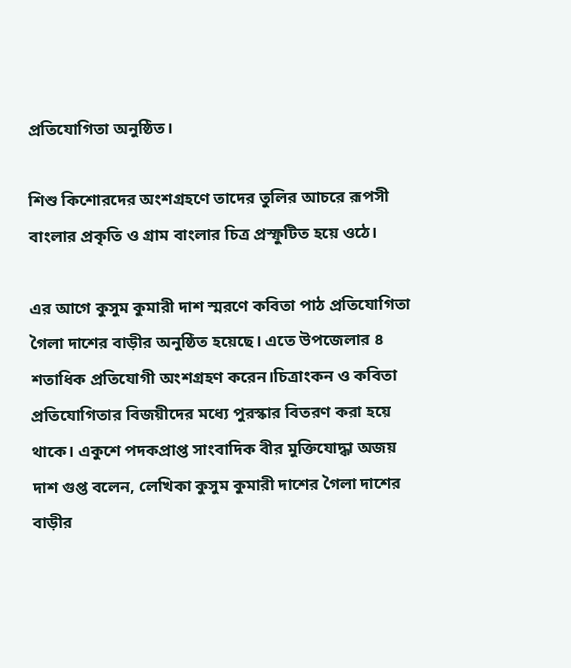প্রতিযোগিতা অনুষ্ঠিত।

শিশু কিশোরদের অংশগ্রহণে তাদের তুলির আচরে রূপসী বাংলার প্রকৃতি ও গ্রাম বাংলার চিত্র প্রস্ফুটিত হয়ে ওঠে।

এর আগে কুসুম কুমারী দাশ স্মরণে কবিতা পাঠ প্রতিযোগিতা গৈলা দাশের বাড়ীর অনুষ্ঠিত হয়েছে। এতে উপজেলার ৪ শতাধিক প্রতিযোগী অংশগ্রহণ করেন।চিত্রাংকন ও কবিতা প্রতিযোগিতার বিজয়ীদের মধ্যে পুরস্কার বিতরণ করা হয়ে থাকে। একুশে পদকপ্রাপ্ত সাংবাদিক বীর মুক্তিযোদ্ধা অজয় দাশ গুপ্ত বলেন, লেখিকা কুসুম কুমারী দাশের গৈলা দাশের বাড়ীর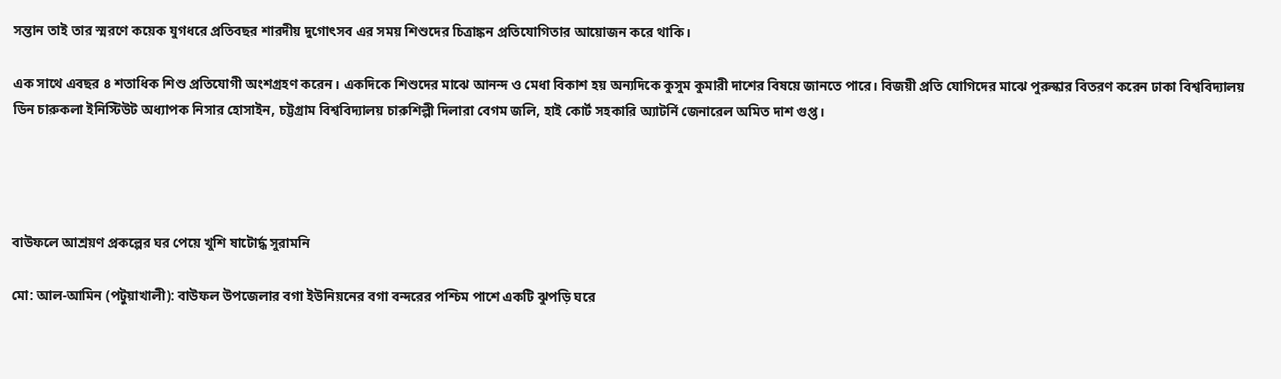সন্তান তাই তার স্মরণে কয়েক যুগধরে প্রতিবছর শারদীয় দুগোৎসব এর সময় শিশুদের চিত্রাঙ্কন প্রতিযোগিতার আয়োজন করে থাকি।

এক সাথে এবছর ৪ শতাধিক শিশু প্রতিযোগী অংশগ্রহণ করেন। একদিকে শিশুদের মাঝে আনন্দ ও মেধা বিকাশ হয় অন্যদিকে কুসুম কুমারী দাশের বিষয়ে জানতে পারে। বিজয়ী প্রতি যোগিদের মাঝে পুরুস্কার বিতরণ করেন ঢাকা বিশ্ববিদ্যালয় ডিন চারুকলা ইনিস্টিউট অধ্যাপক নিসার হোসাইন, চট্টগ্রাম বিশ্ববিদ্যালয় চারুশিল্পী দিলারা বেগম জলি, হাই কোর্ট সহকারি অ্যাটর্নি জেনারেল অমিত দাশ গুপ্ত।




বাউফলে আশ্রয়ণ প্রকল্পের ঘর পেয়ে খুশি ষাটোর্দ্ধ সুরামনি

মো: আল-আমিন (পটুয়াখালী): বাউফল উপজেলার বগা ইউনিয়নের বগা বন্দরের পশ্চিম পাশে একটি ঝুপড়ি ঘরে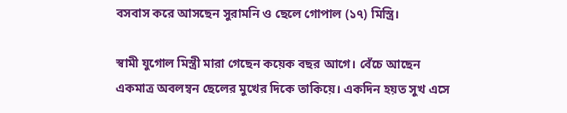বসবাস করে আসছেন সুরামনি ও ছেলে গোপাল (১৭) মিস্ত্রি।

স্বামী যুগোল মিস্ত্রী মারা গেছেন কয়েক বছর আগে। বেঁচে আছেন একমাত্র অবলম্বন ছেলের মুখের দিকে তাকিয়ে। একদিন হয়ত সুখ এসে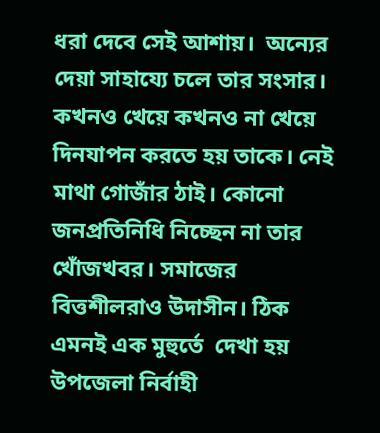ধরা দেবে সেই আশায়।  অন্যের দেয়া সাহায্যে চলে তার সংসার। কখনও খেয়ে কখনও না খেয়ে দিনযাপন করতে হয় তাকে। নেই মাথা গোজাঁর ঠাই। কোনো জনপ্রতিনিধি নিচ্ছেন না তার খোঁজখবর। সমাজের বিত্তশীলরাও উদাসীন। ঠিক এমনই এক মুহুর্তে  দেখা হয় উপজেলা নির্বাহী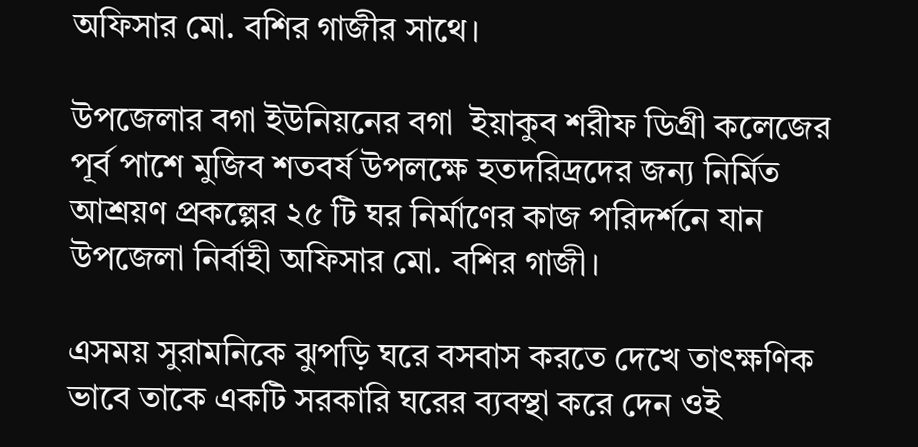অফিসার মো. বশির গাজীর সাথে।

উপজেলার বগা ইউনিয়নের বগা  ইয়াকুব শরীফ ডিগ্রী কলেজের পূর্ব পাশে মুজিব শতবর্ষ উপলক্ষে হতদরিদ্রদের জন্য নির্মিত আশ্রয়ণ প্রকল্পের ২৫ টি ঘর নির্মাণের কাজ পরিদর্শনে যান উপজেলা নির্বাহী অফিসার মো. বশির গাজী।

এসময় সুরামনিকে ঝুপড়ি ঘরে বসবাস করতে দেখে তাৎক্ষণিক ভাবে তাকে একটি সরকারি ঘরের ব্যবস্থা করে দেন ওই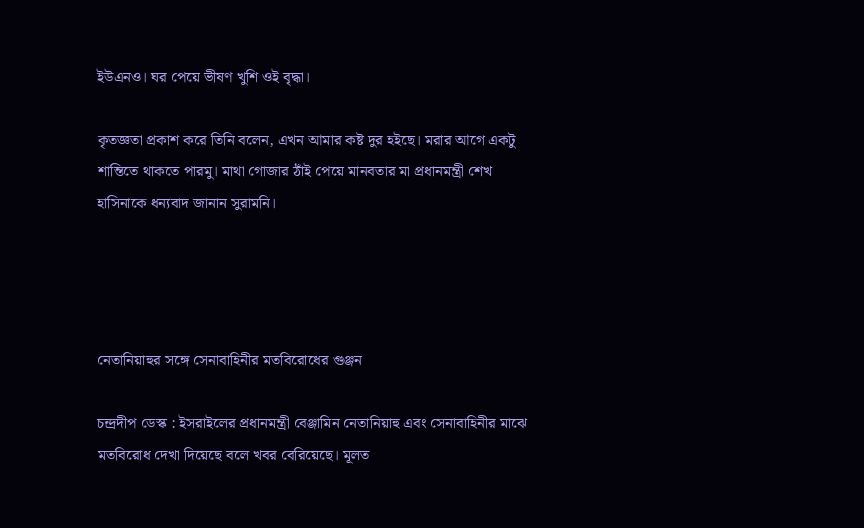ইউএনও। ঘর পেয়ে ভীষণ খুশি ওই বৃদ্ধা।

কৃতজ্ঞতা প্রকাশ করে তিনি বলেন, এখন আমার কষ্ট দুর হইছে। মরার আগে একটু শান্তিতে থাকতে পারমু। মাথা গোজার ঠাঁই পেয়ে মানবতার মা প্রধানমন্ত্রী শেখ হাসিনাকে ধন্যবাদ জানান সুরামনি।




নেতানিয়াহুর সঙ্গে সেনাবাহিনীর মতবিরোধের গুঞ্জন

চন্দ্রদীপ ডেস্ক : ইসরাইলের প্রধানমন্ত্রী বেঞ্জামিন নেতানিয়াহু এবং সেনাবাহিনীর মাঝে মতবিরোধ দেখা দিয়েছে বলে খবর বেরিয়েছে। মূলত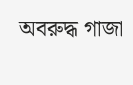অবরুদ্ধ গাজা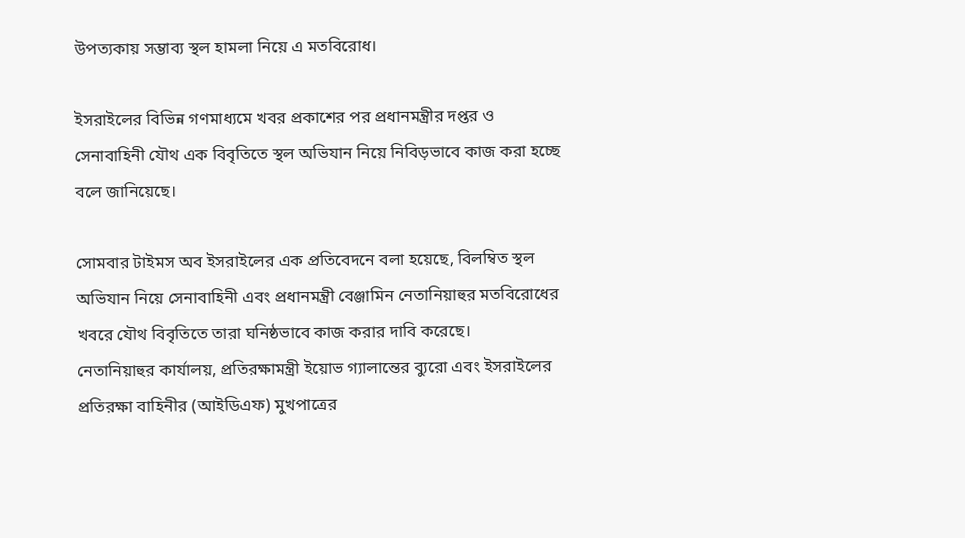উপত্যকায় সম্ভাব্য স্থল হামলা নিয়ে এ মতবিরোধ।

ইসরাইলের বিভিন্ন গণমাধ্যমে খবর প্রকাশের পর প্রধানমন্ত্রীর দপ্তর ও সেনাবাহিনী যৌথ এক বিবৃতিতে স্থল অভিযান নিয়ে নিবিড়ভাবে কাজ করা হচ্ছে বলে জানিয়েছে।

সোমবার টাইমস অব ইসরাইলের এক প্রতিবেদনে বলা হয়েছে, বিলম্বিত স্থল অভিযান নিয়ে সেনাবাহিনী এবং প্রধানমন্ত্রী বেঞ্জামিন নেতানিয়াহুর মতবিরোধের খবরে যৌথ বিবৃতিতে তারা ঘনিষ্ঠভাবে কাজ করার দাবি করেছে।
নেতানিয়াহুর কার্যালয়, প্রতিরক্ষামন্ত্রী ইয়োভ গ্যালান্তের ব্যুরো এবং ইসরাইলের প্রতিরক্ষা বাহিনীর (আইডিএফ) মুখপাত্রের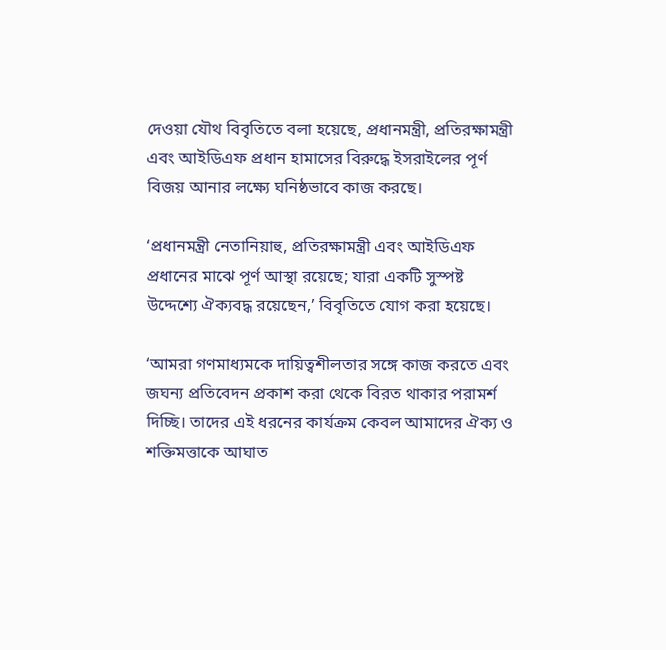দেওয়া যৌথ বিবৃতিতে বলা হয়েছে, প্রধানমন্ত্রী, প্রতিরক্ষামন্ত্রী এবং আইডিএফ প্রধান হামাসের বিরুদ্ধে ইসরাইলের পূর্ণ বিজয় আনার লক্ষ্যে ঘনিষ্ঠভাবে কাজ করছে।

‘প্রধানমন্ত্রী নেতানিয়াহু, প্রতিরক্ষামন্ত্রী এবং আইডিএফ প্রধানের মাঝে পূর্ণ আস্থা রয়েছে; যারা একটি সুস্পষ্ট উদ্দেশ্যে ঐক্যবদ্ধ রয়েছেন,’ বিবৃতিতে যোগ করা হয়েছে।

‘আমরা গণমাধ্যমকে দায়িত্বশীলতার সঙ্গে কাজ করতে এবং জঘন্য প্রতিবেদন প্রকাশ করা থেকে বিরত থাকার পরামর্শ দিচ্ছি। তাদের এই ধরনের কার্যক্রম কেবল আমাদের ঐক্য ও শক্তিমত্তাকে আঘাত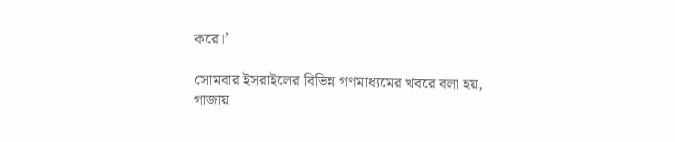করে।’

সোমবার ইসরাইলের বিভিন্ন গণমাধ্যমের খবরে বলা হয়, গাজায়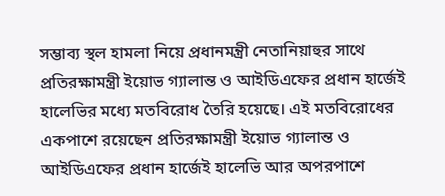সম্ভাব্য স্থল হামলা নিয়ে প্রধানমন্ত্রী নেতানিয়াহুর সাথে প্রতিরক্ষামন্ত্রী ইয়োভ গ্যালান্ত ও আইডিএফের প্রধান হার্জেই হালেভির মধ্যে মতবিরোধ তৈরি হয়েছে। এই মতবিরোধের একপাশে রয়েছেন প্রতিরক্ষামন্ত্রী ইয়োভ গ্যালান্ত ও আইডিএফের প্রধান হার্জেই হালেভি আর অপরপাশে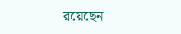রয়েছেন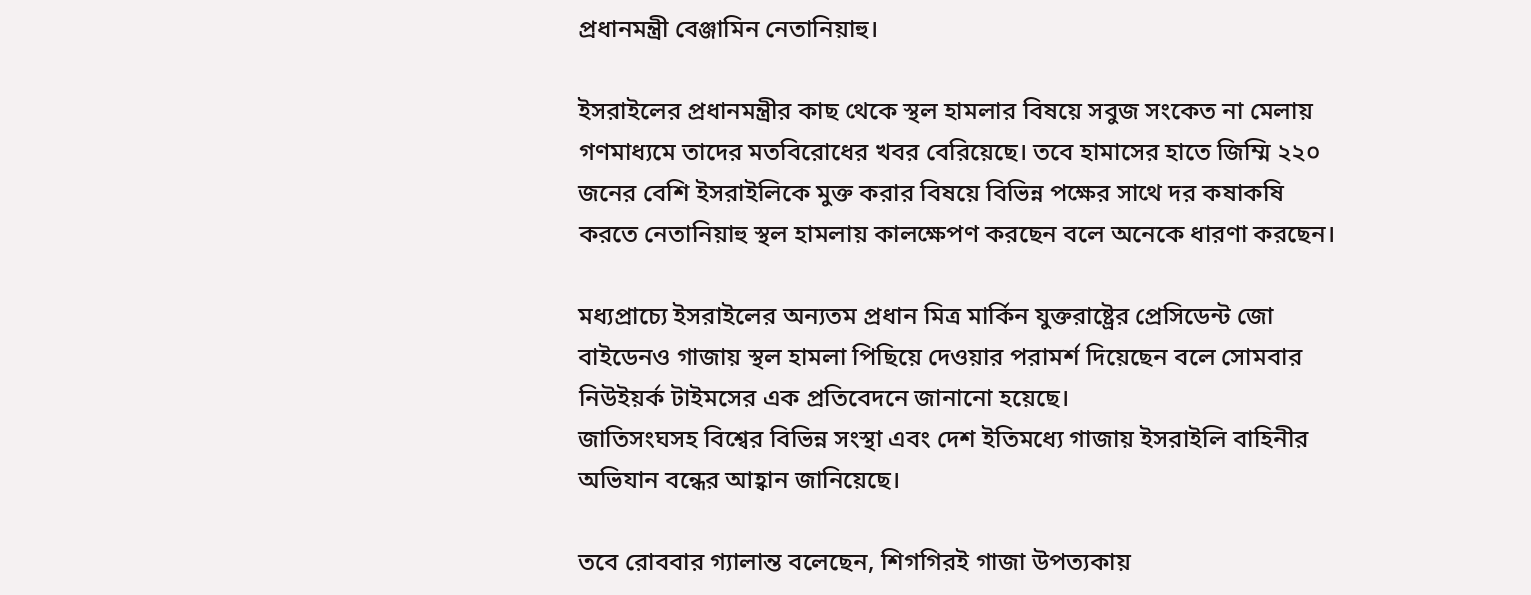প্রধানমন্ত্রী বেঞ্জামিন নেতানিয়াহু।

ইসরাইলের প্রধানমন্ত্রীর কাছ থেকে স্থল হামলার বিষয়ে সবুজ সংকেত না মেলায় গণমাধ্যমে তাদের মতবিরোধের খবর বেরিয়েছে। তবে হামাসের হাতে জিম্মি ২২০ জনের বেশি ইসরাইলিকে মুক্ত করার বিষয়ে বিভিন্ন পক্ষের সাথে দর কষাকষি করতে নেতানিয়াহু স্থল হামলায় কালক্ষেপণ করছেন বলে অনেকে ধারণা করছেন।

মধ্যপ্রাচ্যে ইসরাইলের অন্যতম প্রধান মিত্র মার্কিন যুক্তরাষ্ট্রের প্রেসিডেন্ট জো বাইডেনও গাজায় স্থল হামলা পিছিয়ে দেওয়ার পরামর্শ দিয়েছেন বলে সোমবার নিউইয়র্ক টাইমসের এক প্রতিবেদনে জানানো হয়েছে।
জাতিসংঘসহ বিশ্বের বিভিন্ন সংস্থা এবং দেশ ইতিমধ্যে গাজায় ইসরাইলি বাহিনীর অভিযান বন্ধের আহ্বান জানিয়েছে।

তবে রোববার গ্যালান্ত বলেছেন, শিগগিরই গাজা উপত্যকায়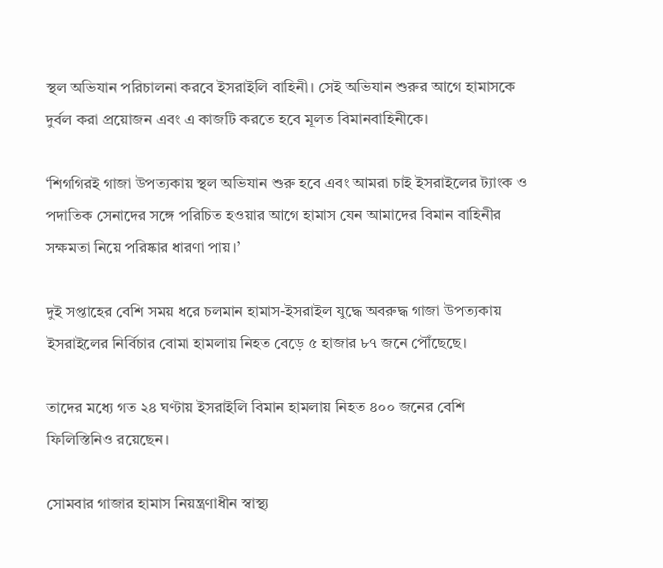স্থল অভিযান পরিচালনা করবে ইসরাইলি বাহিনী। সেই অভিযান শুরুর আগে হামাসকে দুর্বল করা প্রয়োজন এবং এ কাজটি করতে হবে মূলত বিমানবাহিনীকে।

‘শিগগিরই গাজা উপত্যকায় স্থল অভিযান শুরু হবে এবং আমরা চাই ইসরাইলের ট্যাংক ও পদাতিক সেনাদের সঙ্গে পরিচিত হওয়ার আগে হামাস যেন আমাদের বিমান বাহিনীর সক্ষমতা নিয়ে পরিষ্কার ধারণা পায়।’

দুই সপ্তাহের বেশি সময় ধরে চলমান হামাস-ইসরাইল যুদ্ধে অবরুদ্ধ গাজা উপত্যকায় ইসরাইলের নির্বিচার বোমা হামলায় নিহত বেড়ে ৫ হাজার ৮৭ জনে পৌঁছেছে।

তাদের মধ্যে গত ২৪ ঘণ্টায় ইসরাইলি বিমান হামলায় নিহত ৪০০ জনের বেশি ফিলিস্তিনিও রয়েছেন।

সোমবার গাজার হামাস নিয়ন্ত্রণাধীন স্বাস্থ্য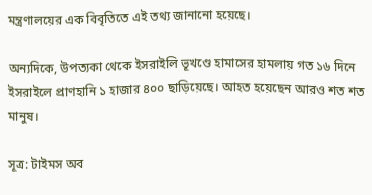মন্ত্রণালয়ের এক বিবৃতিতে এই তথ্য জানানো হয়েছে।

অন্যদিকে, উপত্যকা থেকে ইসরাইলি ভূখণ্ডে হামাসের হামলায় গত ১৬ দিনে ইসরাইলে প্রাণহানি ১ হাজার ৪০০ ছাড়িয়েছে। আহত হয়েছেন আরও শত শত মানুষ।

সূত্র: টাইমস অব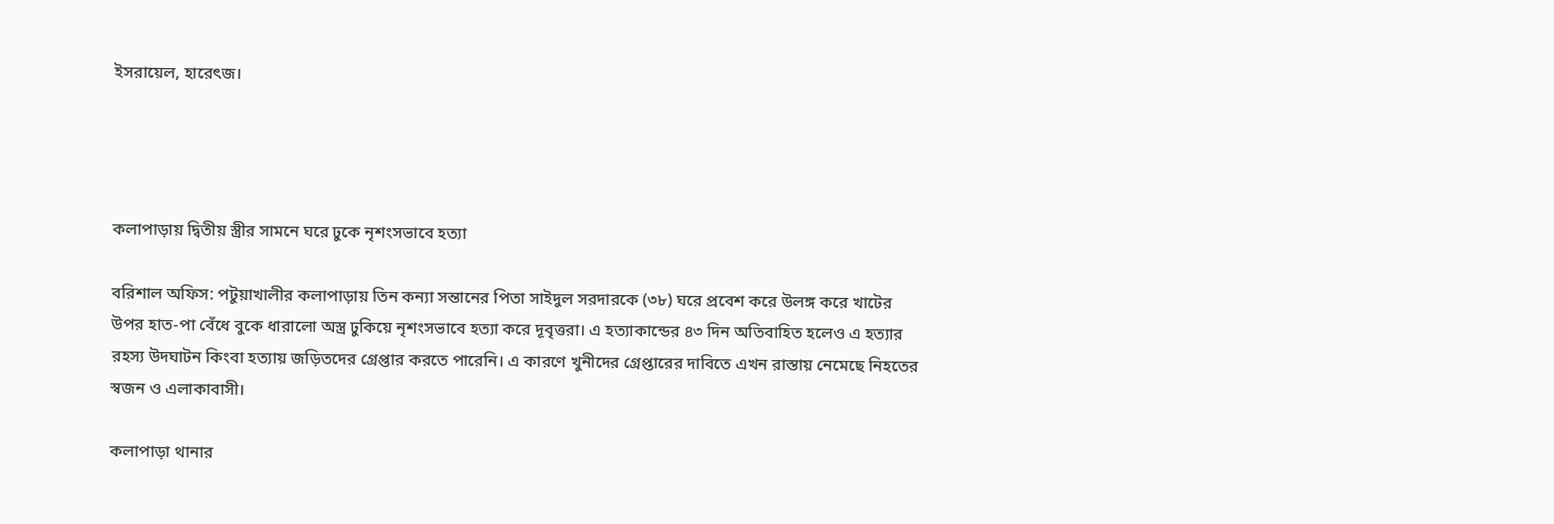ইসরায়েল, হারেৎজ।




কলাপাড়ায় দ্বিতীয় স্ত্রীর সামনে ঘরে ঢুকে নৃশংসভাবে হত্যা

বরিশাল অফিস: পটুয়াখালীর কলাপাড়ায় তিন কন্যা সন্তানের পিতা সাইদুল সরদারকে (৩৮) ঘরে প্রবেশ করে উলঙ্গ করে খাটের উপর হাত-পা বেঁধে বুকে ধারালো অস্ত্র ঢুকিয়ে নৃশংসভাবে হত্যা করে দূবৃত্তরা। এ হত্যাকান্ডের ৪৩ দিন অতিবাহিত হলেও এ হত্যার রহস্য উদঘাটন কিংবা হত্যায় জড়িতদের গ্রেপ্তার করতে পারেনি। এ কারণে খুনীদের গ্রেপ্তারের দাবিতে এখন রাস্তায় নেমেছে নিহতের স্বজন ও এলাকাবাসী।

কলাপাড়া থানার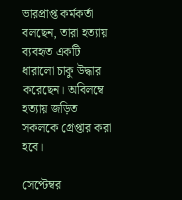ভারপ্রাপ্ত কর্মকর্তা বলছেন, তারা হত্যায় ব্যবহৃত একটি ধারালো চাকু উদ্ধার করেছেন। অবিলম্বে হত্যায় জড়িত সকলকে গ্রেপ্তার করা হবে।

সেপ্টেম্বর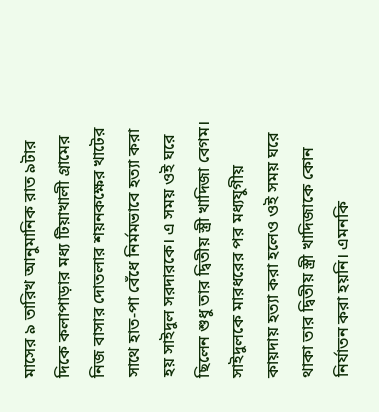মাসের ৯ তারিখ আনুমানিক রাত ৯টার দিকে কলাপাড়ার মধ্য টিয়াখালী গ্রামের নিজ বাসার দোতলার শয়নকক্ষের খাটের সাথে হাত-পা বেঁধে নির্মমভাবে হত্যা করা হয় সাইদুল সরদারকে। এ সময় ওই ঘরে ছিলেন শুধু তার দ্বিতীয় স্ত্রী খাদিজা বেগম। সাইদুলকে মারধরের পর মধ্যযুগীয় কায়দায় হত্যা করা হলেও ওই সময় ঘরে থাকা তার দ্বিতীয় স্ত্রী খাদিজাকে কোন নির্যাতন করা হয়নি। এমনকি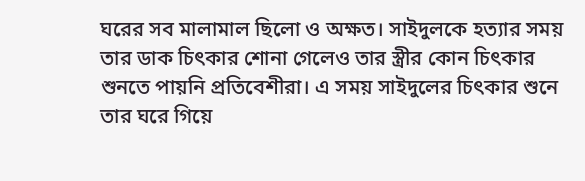ঘরের সব মালামাল ছিলো ও অক্ষত। সাইদুলকে হত্যার সময় তার ডাক চিৎকার শোনা গেলেও তার স্ত্রীর কোন চিৎকার শুনতে পায়নি প্রতিবেশীরা। এ সময় সাইদুলের চিৎকার শুনে তার ঘরে গিয়ে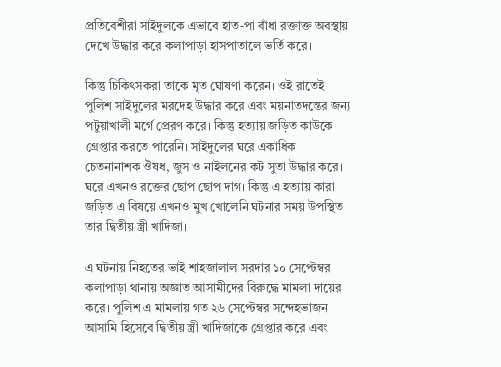প্রতিবেশীরা সাইদুলকে এভাবে হাত-পা বাঁধা রক্তাক্ত অবস্থায় দেখে উদ্ধার করে কলাপাড়া হাসপাতালে ভর্তি করে।

কিন্তু চিকিৎসকরা তাকে মৃত ঘোষণা করেন। ওই রাতেই পুলিশ সাইদুলের মরদেহ উদ্ধার করে এবং ময়নাতদন্তের জন্য পটুয়াখালী মর্গে প্রেরণ করে। কিন্তু হত্যায় জড়িত কাউকে গ্রেপ্তার করতে পারেনি। সাইদুলের ঘরে একাধিক চেতনানাশক ঔষধ, জুস ও নাইলনের কট সুতা উদ্ধার করে। ঘরে এখনও রক্তের ছোপ ছোপ দাগ। কিন্তু এ হত্যায় কারা জড়িত এ বিষয়ে এখনও মুখ খোলেনি ঘটনার সময় উপস্থিত তার দ্বিতীয় স্ত্রী খাদিজা।

এ ঘটনায় নিহতের ভাই শাহজালাল সরদার ১০ সেপ্টেম্বর কলাপাড়া থানায় অজ্ঞাত আসামীদের বিরুদ্ধে মামলা দায়ের করে। পুলিশ এ মামলায় গত ২৬ সেপ্টেম্বর সন্দেহভাজন আসামি হিসেবে দ্বিতীয় স্ত্রী খাদিজাকে গ্রেপ্তার করে এবং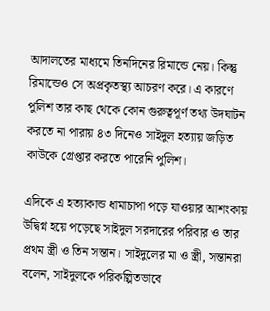আদালতের মাধ্যমে তিনদিনের রিমান্ডে নেয়। কিন্তু রিমান্ডেও সে অপ্রকৃতস্থ্য আচরণ করে। এ কারণে পুলিশ তার কাছ থেকে কোন গুরুত্বপূর্ণ তথ্য উদঘাটন করতে না পারায় ৪৩ দিনেও সাইদুল হত্যায় জড়িত কাউকে গ্রেপ্তার করতে পারেনি পুলিশ।

এদিকে এ হত্যাকান্ড ধামাচাপা পড়ে যাওয়ার আশংকায় উদ্বিগ্ন হয়ে পড়েছে সাইদুল সরদারের পরিবার ও তার প্রথম স্ত্রী ও তিন সন্তান। সাইদুলের মা ও স্ত্রী, সন্তানরা বলেন, সাইদুলকে পরিকল্পিতভাবে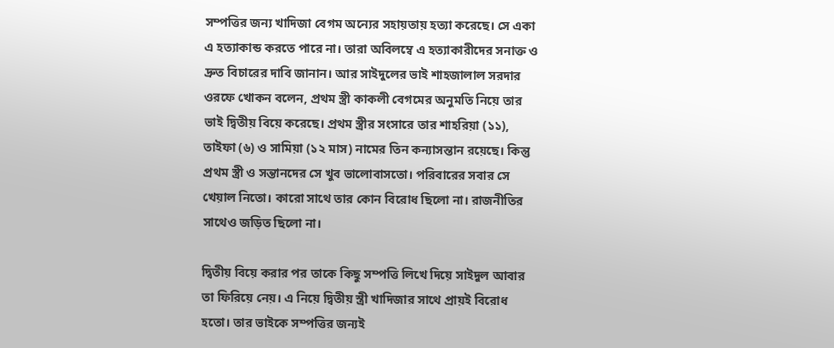সম্পত্তির জন্য খাদিজা বেগম অন্যের সহায়তায় হত্যা করেছে। সে একা এ হত্যাকান্ড করতে পারে না। তারা অবিলম্বে এ হত্যাকারীদের সনাক্ত ও দ্রুত বিচারের দাবি জানান। আর সাইদুলের ভাই শাহজালাল সরদার ওরফে খোকন বলেন, প্রথম স্ত্রী কাকলী বেগমের অনুমতি নিয়ে তার ভাই দ্বিতীয় বিয়ে করেছে। প্রথম স্ত্রীর সংসারে তার শাহরিয়া (১১), তাইফা (৬) ও সামিয়া (১২ মাস) নামের তিন কন্যাসন্তান রয়েছে। কিন্তু প্রথম স্ত্রী ও সন্তানদের সে খুব ভালোবাসতো। পরিবারের সবার সে খেয়াল নিতো। কারো সাথে তার কোন বিরোধ ছিলো না। রাজনীতির সাথেও জড়িত ছিলো না।

দ্বিতীয় বিয়ে করার পর তাকে কিছু সম্পত্তি লিখে দিয়ে সাইদুল আবার তা ফিরিয়ে নেয়। এ নিয়ে দ্বিতীয় স্ত্রী খাদিজার সাথে প্রায়ই বিরোধ হতো। তার ভাইকে সম্পত্তির জন্যই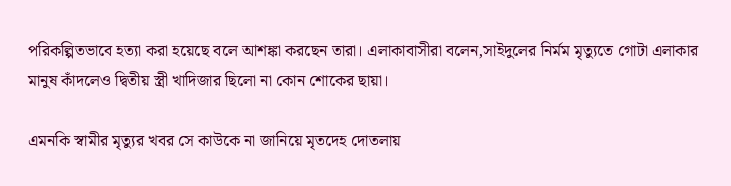পরিকল্পিতভাবে হত্যা করা হয়েছে বলে আশঙ্কা করছেন তারা। এলাকাবাসীরা বলেন,সাইদুলের নির্মম মৃত্যুতে গোটা এলাকার মানুষ কাঁদলেও দ্বিতীয় স্ত্রী খাদিজার ছিলো না কোন শোকের ছায়া।

এমনকি স্বামীর মৃত্যুর খবর সে কাউকে না জানিয়ে মৃতদেহ দোতলায়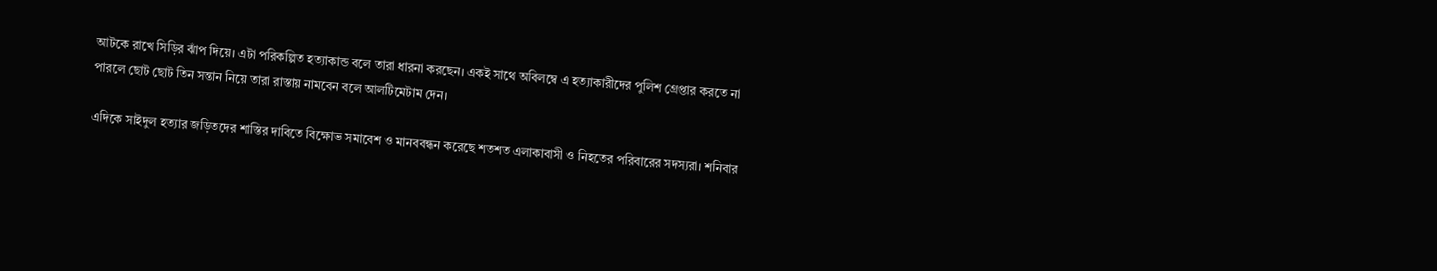আটকে রাখে সিড়ির ঝাঁপ দিয়ে। এটা পরিকল্পিত হত্যাকান্ড বলে তারা ধারনা করছেন। একই সাথে অবিলম্বে এ হত্যাকারীদের পুলিশ গ্রেপ্তার করতে না পারলে ছোট ছোট তিন সন্তান নিয়ে তারা রাস্তায় নামবেন বলে আলটিমেটাম দেন।

এদিকে সাইদুল হত্যার জড়িতদের শাস্তির দাবিতে বিক্ষোভ সমাবেশ ও মানববন্ধন করেছে শতশত এলাকাবাসী ও নিহতের পরিবারের সদস্যরা। শনিবার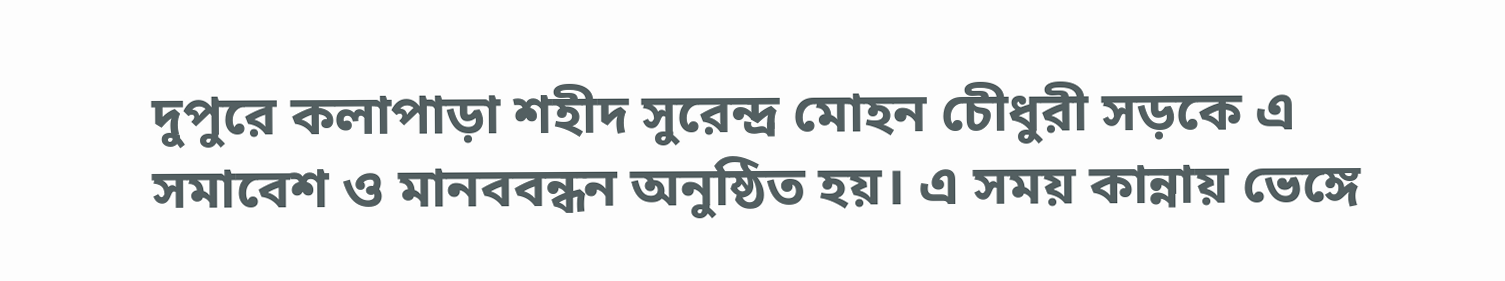দুপুরে কলাপাড়া শহীদ সুরেন্দ্র মোহন চেীধুরী সড়কে এ সমাবেশ ও মানববন্ধন অনুষ্ঠিত হয়। এ সময় কান্নায় ভেঙ্গে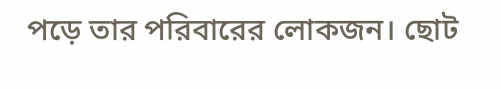পড়ে তার পরিবারের লোকজন। ছোট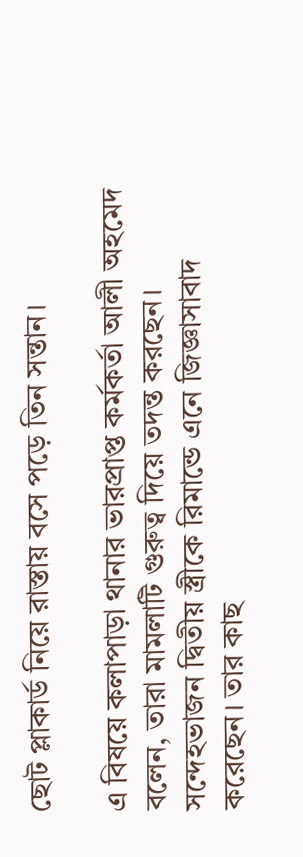ছোট প্লাকার্ড নিয়ে রাস্তায় বসে পড়ে তিন সন্তান।

এ বিষয়ে কলাপাড়া থানার ভারপ্রাপ্ত কর্মকর্তা আলী অহমেদ বলেন, তারা মামলাটি গুরুত্ব দিয়ে তদন্ত করছেন। সন্দেহভাজন দ্বিতীয় স্ত্রীকে রিমান্ডে এনে জিজ্ঞাসাবাদ করেছেন। তার কাছ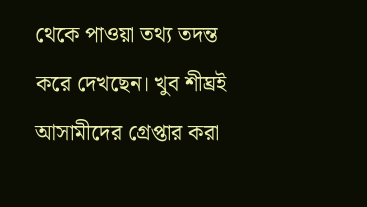থেকে পাওয়া তথ্য তদন্ত করে দেখছেন। খুব শীঘ্রই আসামীদের গ্রেপ্তার করা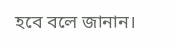হবে বলে জানান।